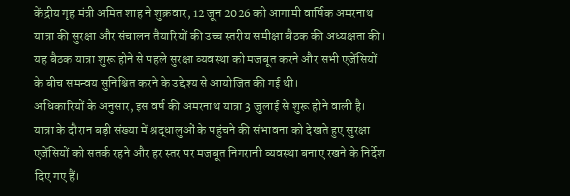केंद्रीय गृह मंत्री अमित शाह ने शुक्रवार, 12 जून 2026 को आगामी वार्षिक अमरनाथ यात्रा की सुरक्षा और संचालन तैयारियों की उच्च स्तरीय समीक्षा बैठक की अध्यक्षता की। यह बैठक यात्रा शुरू होने से पहले सुरक्षा व्यवस्था को मजबूत करने और सभी एजेंसियों के बीच समन्वय सुनिश्चित करने के उद्देश्य से आयोजित की गई थी।
अधिकारियों के अनुसार, इस वर्ष की अमरनाथ यात्रा 3 जुलाई से शुरू होने वाली है। यात्रा के दौरान बड़ी संख्या में श्रद्धालुओं के पहुंचने की संभावना को देखते हुए सुरक्षा एजेंसियों को सतर्क रहने और हर स्तर पर मजबूत निगरानी व्यवस्था बनाए रखने के निर्देश दिए गए हैं।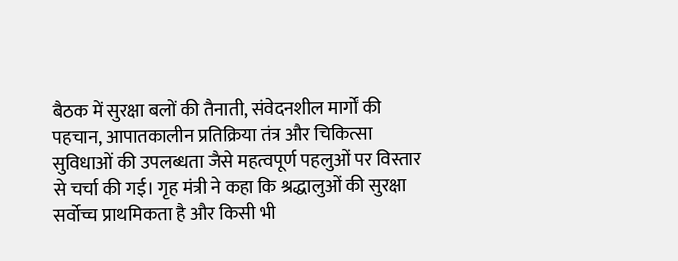बैठक में सुरक्षा बलों की तैनाती, संवेदनशील मार्गों की पहचान, आपातकालीन प्रतिक्रिया तंत्र और चिकित्सा सुविधाओं की उपलब्धता जैसे महत्वपूर्ण पहलुओं पर विस्तार से चर्चा की गई। गृह मंत्री ने कहा कि श्रद्धालुओं की सुरक्षा सर्वोच्च प्राथमिकता है और किसी भी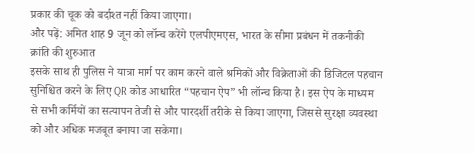प्रकार की चूक को बर्दाश्त नहीं किया जाएगा।
और पढ़ें: अमित शाह 9 जून को लॉन्च करेंगे एलपीएमएस, भारत के सीमा प्रबंधन में तकनीकी क्रांति की शुरुआत
इसके साथ ही पुलिस ने यात्रा मार्ग पर काम करने वाले श्रमिकों और विक्रेताओं की डिजिटल पहचान सुनिश्चित करने के लिए QR कोड आधारित “पहचान ऐप” भी लॉन्च किया है। इस ऐप के माध्यम से सभी कर्मियों का सत्यापन तेजी से और पारदर्शी तरीके से किया जाएगा, जिससे सुरक्षा व्यवस्था को और अधिक मजबूत बनाया जा सकेगा।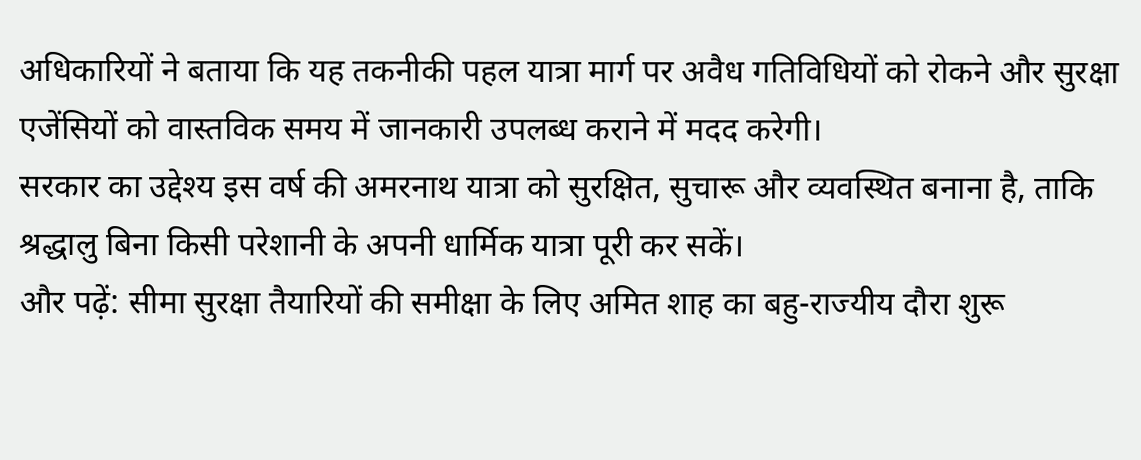अधिकारियों ने बताया कि यह तकनीकी पहल यात्रा मार्ग पर अवैध गतिविधियों को रोकने और सुरक्षा एजेंसियों को वास्तविक समय में जानकारी उपलब्ध कराने में मदद करेगी।
सरकार का उद्देश्य इस वर्ष की अमरनाथ यात्रा को सुरक्षित, सुचारू और व्यवस्थित बनाना है, ताकि श्रद्धालु बिना किसी परेशानी के अपनी धार्मिक यात्रा पूरी कर सकें।
और पढ़ें: सीमा सुरक्षा तैयारियों की समीक्षा के लिए अमित शाह का बहु-राज्यीय दौरा शुरू